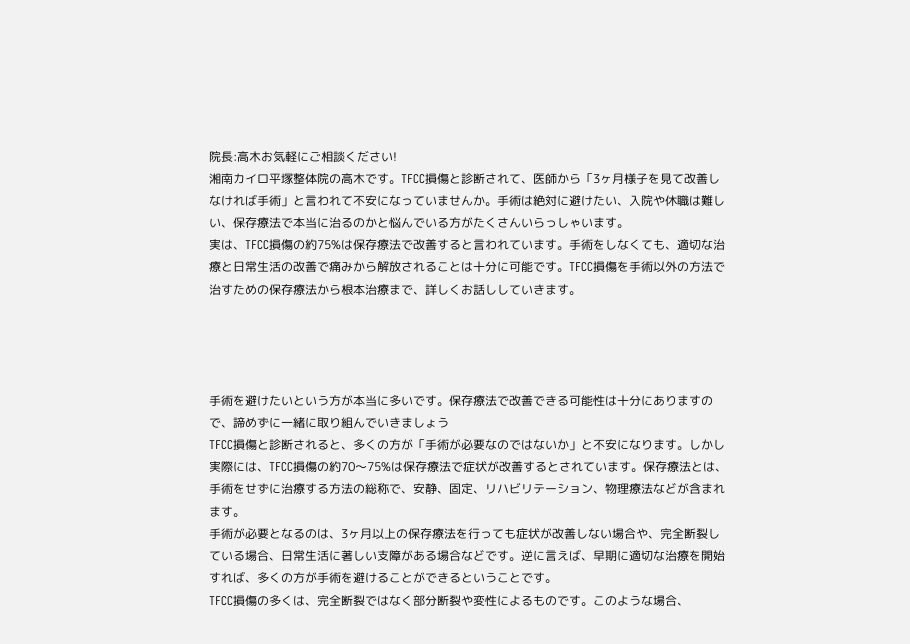院長:高木お気軽にご相談ください!
湘南カイロ平塚整体院の高木です。TFCC損傷と診断されて、医師から「3ヶ月様子を見て改善しなければ手術」と言われて不安になっていませんか。手術は絶対に避けたい、入院や休職は難しい、保存療法で本当に治るのかと悩んでいる方がたくさんいらっしゃいます。
実は、TFCC損傷の約75%は保存療法で改善すると言われています。手術をしなくても、適切な治療と日常生活の改善で痛みから解放されることは十分に可能です。TFCC損傷を手術以外の方法で治すための保存療法から根本治療まで、詳しくお話ししていきます。




手術を避けたいという方が本当に多いです。保存療法で改善できる可能性は十分にありますので、諦めずに一緒に取り組んでいきましょう
TFCC損傷と診断されると、多くの方が「手術が必要なのではないか」と不安になります。しかし実際には、TFCC損傷の約70〜75%は保存療法で症状が改善するとされています。保存療法とは、手術をせずに治療する方法の総称で、安静、固定、リハビリテーション、物理療法などが含まれます。
手術が必要となるのは、3ヶ月以上の保存療法を行っても症状が改善しない場合や、完全断裂している場合、日常生活に著しい支障がある場合などです。逆に言えば、早期に適切な治療を開始すれば、多くの方が手術を避けることができるということです。
TFCC損傷の多くは、完全断裂ではなく部分断裂や変性によるものです。このような場合、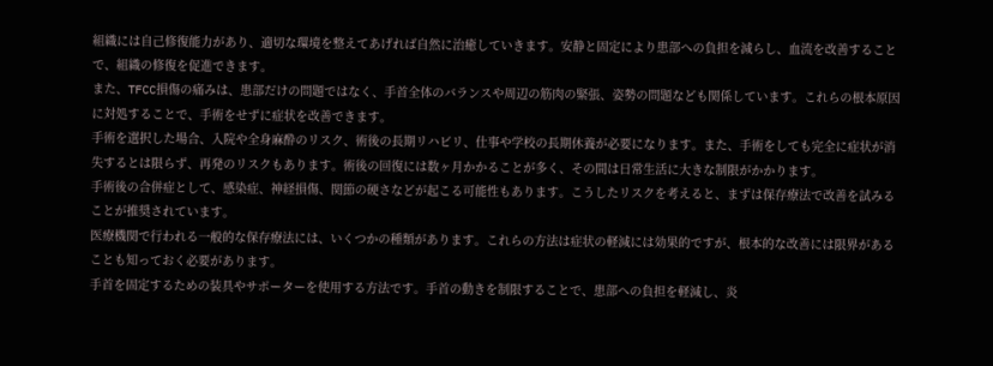組織には自己修復能力があり、適切な環境を整えてあげれば自然に治癒していきます。安静と固定により患部への負担を減らし、血流を改善することで、組織の修復を促進できます。
また、TFCC損傷の痛みは、患部だけの問題ではなく、手首全体のバランスや周辺の筋肉の緊張、姿勢の問題なども関係しています。これらの根本原因に対処することで、手術をせずに症状を改善できます。
手術を選択した場合、入院や全身麻酔のリスク、術後の長期リハビリ、仕事や学校の長期休養が必要になります。また、手術をしても完全に症状が消失するとは限らず、再発のリスクもあります。術後の回復には数ヶ月かかることが多く、その間は日常生活に大きな制限がかかります。
手術後の合併症として、感染症、神経損傷、関節の硬さなどが起こる可能性もあります。こうしたリスクを考えると、まずは保存療法で改善を試みることが推奨されています。
医療機関で行われる一般的な保存療法には、いくつかの種類があります。これらの方法は症状の軽減には効果的ですが、根本的な改善には限界があることも知っておく必要があります。
手首を固定するための装具やサポーターを使用する方法です。手首の動きを制限することで、患部への負担を軽減し、炎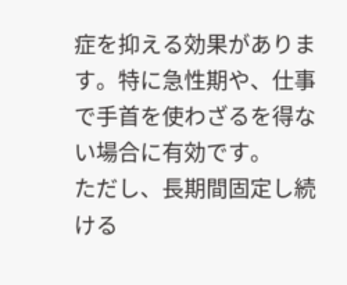症を抑える効果があります。特に急性期や、仕事で手首を使わざるを得ない場合に有効です。
ただし、長期間固定し続ける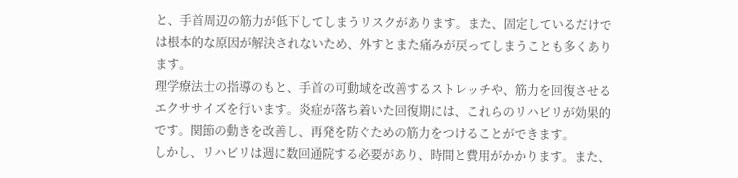と、手首周辺の筋力が低下してしまうリスクがあります。また、固定しているだけでは根本的な原因が解決されないため、外すとまた痛みが戻ってしまうことも多くあります。
理学療法士の指導のもと、手首の可動域を改善するストレッチや、筋力を回復させるエクササイズを行います。炎症が落ち着いた回復期には、これらのリハビリが効果的です。関節の動きを改善し、再発を防ぐための筋力をつけることができます。
しかし、リハビリは週に数回通院する必要があり、時間と費用がかかります。また、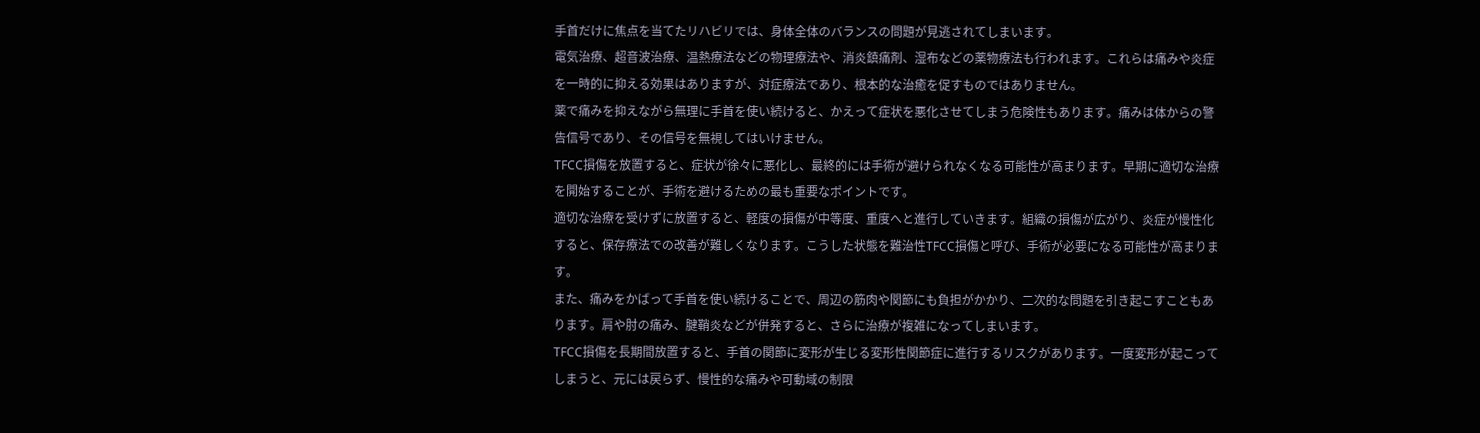手首だけに焦点を当てたリハビリでは、身体全体のバランスの問題が見逃されてしまいます。
電気治療、超音波治療、温熱療法などの物理療法や、消炎鎮痛剤、湿布などの薬物療法も行われます。これらは痛みや炎症を一時的に抑える効果はありますが、対症療法であり、根本的な治癒を促すものではありません。
薬で痛みを抑えながら無理に手首を使い続けると、かえって症状を悪化させてしまう危険性もあります。痛みは体からの警告信号であり、その信号を無視してはいけません。
TFCC損傷を放置すると、症状が徐々に悪化し、最終的には手術が避けられなくなる可能性が高まります。早期に適切な治療を開始することが、手術を避けるための最も重要なポイントです。
適切な治療を受けずに放置すると、軽度の損傷が中等度、重度へと進行していきます。組織の損傷が広がり、炎症が慢性化すると、保存療法での改善が難しくなります。こうした状態を難治性TFCC損傷と呼び、手術が必要になる可能性が高まります。
また、痛みをかばって手首を使い続けることで、周辺の筋肉や関節にも負担がかかり、二次的な問題を引き起こすこともあります。肩や肘の痛み、腱鞘炎などが併発すると、さらに治療が複雑になってしまいます。
TFCC損傷を長期間放置すると、手首の関節に変形が生じる変形性関節症に進行するリスクがあります。一度変形が起こってしまうと、元には戻らず、慢性的な痛みや可動域の制限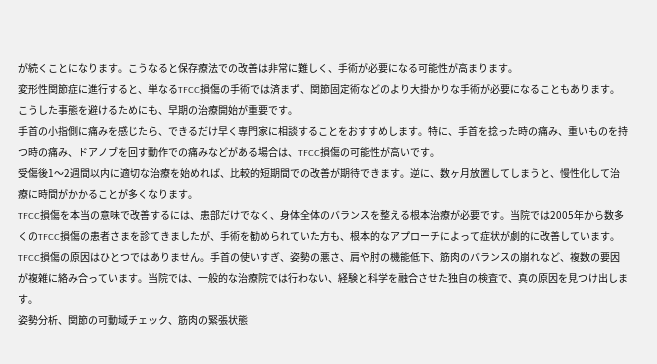が続くことになります。こうなると保存療法での改善は非常に難しく、手術が必要になる可能性が高まります。
変形性関節症に進行すると、単なるTFCC損傷の手術では済まず、関節固定術などのより大掛かりな手術が必要になることもあります。こうした事態を避けるためにも、早期の治療開始が重要です。
手首の小指側に痛みを感じたら、できるだけ早く専門家に相談することをおすすめします。特に、手首を捻った時の痛み、重いものを持つ時の痛み、ドアノブを回す動作での痛みなどがある場合は、TFCC損傷の可能性が高いです。
受傷後1〜2週間以内に適切な治療を始めれば、比較的短期間での改善が期待できます。逆に、数ヶ月放置してしまうと、慢性化して治療に時間がかかることが多くなります。
TFCC損傷を本当の意味で改善するには、患部だけでなく、身体全体のバランスを整える根本治療が必要です。当院では2005年から数多くのTFCC損傷の患者さまを診てきましたが、手術を勧められていた方も、根本的なアプローチによって症状が劇的に改善しています。
TFCC損傷の原因はひとつではありません。手首の使いすぎ、姿勢の悪さ、肩や肘の機能低下、筋肉のバランスの崩れなど、複数の要因が複雑に絡み合っています。当院では、一般的な治療院では行わない、経験と科学を融合させた独自の検査で、真の原因を見つけ出します。
姿勢分析、関節の可動域チェック、筋肉の緊張状態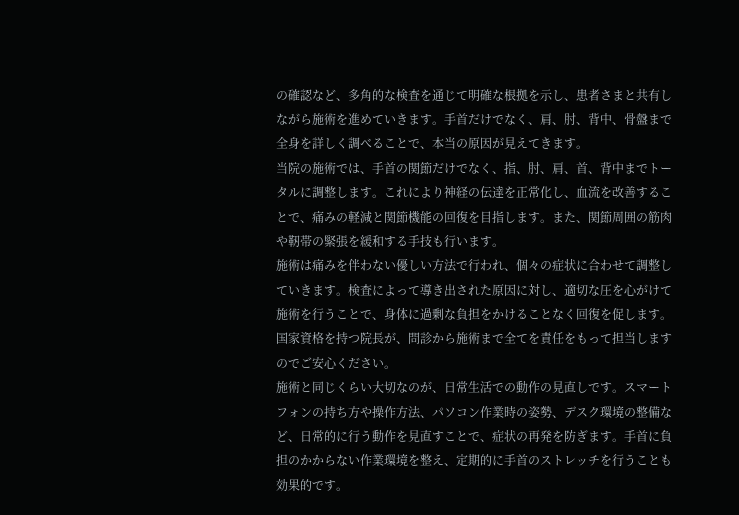の確認など、多角的な検査を通じて明確な根拠を示し、患者さまと共有しながら施術を進めていきます。手首だけでなく、肩、肘、背中、骨盤まで全身を詳しく調べることで、本当の原因が見えてきます。
当院の施術では、手首の関節だけでなく、指、肘、肩、首、背中までトータルに調整します。これにより神経の伝達を正常化し、血流を改善することで、痛みの軽減と関節機能の回復を目指します。また、関節周囲の筋肉や靭帯の緊張を緩和する手技も行います。
施術は痛みを伴わない優しい方法で行われ、個々の症状に合わせて調整していきます。検査によって導き出された原因に対し、適切な圧を心がけて施術を行うことで、身体に過剰な負担をかけることなく回復を促します。
国家資格を持つ院長が、問診から施術まで全てを責任をもって担当しますのでご安心ください。
施術と同じくらい大切なのが、日常生活での動作の見直しです。スマートフォンの持ち方や操作方法、パソコン作業時の姿勢、デスク環境の整備など、日常的に行う動作を見直すことで、症状の再発を防ぎます。手首に負担のかからない作業環境を整え、定期的に手首のストレッチを行うことも効果的です。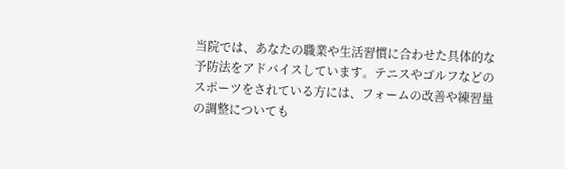当院では、あなたの職業や生活習慣に合わせた具体的な予防法をアドバイスしています。テニスやゴルフなどのスポーツをされている方には、フォームの改善や練習量の調整についても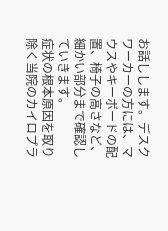お話しします。デスクワーカーの方には、マウスやキーボードの配置、椅子の高さなど、細かい部分まで確認していきます。
症状の根本原因を取り除く当院のカイロプラ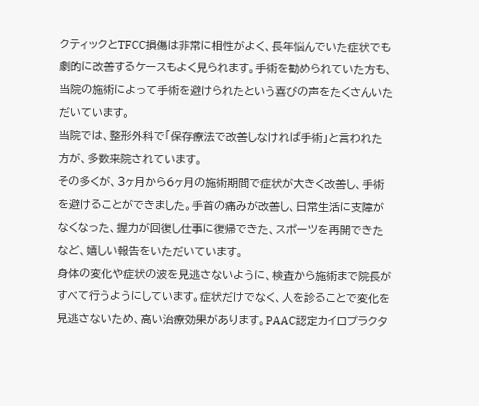クティックとTFCC損傷は非常に相性がよく、長年悩んでいた症状でも劇的に改善するケースもよく見られます。手術を勧められていた方も、当院の施術によって手術を避けられたという喜びの声をたくさんいただいています。
当院では、整形外科で「保存療法で改善しなければ手術」と言われた方が、多数来院されています。
その多くが、3ヶ月から6ヶ月の施術期間で症状が大きく改善し、手術を避けることができました。手首の痛みが改善し、日常生活に支障がなくなった、握力が回復し仕事に復帰できた、スポーツを再開できたなど、嬉しい報告をいただいています。
身体の変化や症状の波を見逃さないように、検査から施術まで院長がすべて行うようにしています。症状だけでなく、人を診ることで変化を見逃さないため、高い治療効果があります。PAAC認定カイロプラクタ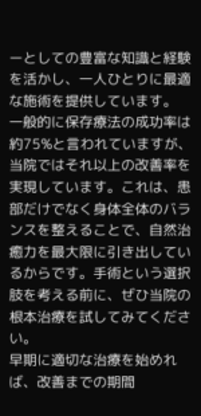ーとしての豊富な知識と経験を活かし、一人ひとりに最適な施術を提供しています。
一般的に保存療法の成功率は約75%と言われていますが、当院ではそれ以上の改善率を実現しています。これは、患部だけでなく身体全体のバランスを整えることで、自然治癒力を最大限に引き出しているからです。手術という選択肢を考える前に、ぜひ当院の根本治療を試してみてください。
早期に適切な治療を始めれば、改善までの期間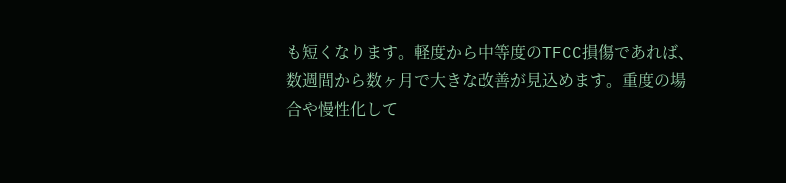も短くなります。軽度から中等度のTFCC損傷であれば、数週間から数ヶ月で大きな改善が見込めます。重度の場合や慢性化して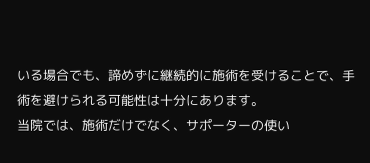いる場合でも、諦めずに継続的に施術を受けることで、手術を避けられる可能性は十分にあります。
当院では、施術だけでなく、サポーターの使い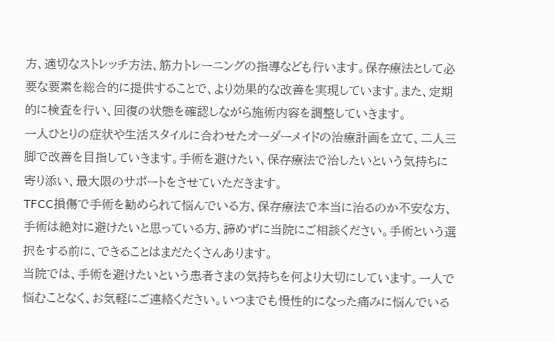方、適切なストレッチ方法、筋力トレーニングの指導なども行います。保存療法として必要な要素を総合的に提供することで、より効果的な改善を実現しています。また、定期的に検査を行い、回復の状態を確認しながら施術内容を調整していきます。
一人ひとりの症状や生活スタイルに合わせたオーダーメイドの治療計画を立て、二人三脚で改善を目指していきます。手術を避けたい、保存療法で治したいという気持ちに寄り添い、最大限のサポートをさせていただきます。
TFCC損傷で手術を勧められて悩んでいる方、保存療法で本当に治るのか不安な方、手術は絶対に避けたいと思っている方、諦めずに当院にご相談ください。手術という選択をする前に、できることはまだたくさんあります。
当院では、手術を避けたいという患者さまの気持ちを何より大切にしています。一人で悩むことなく、お気軽にご連絡ください。いつまでも慢性的になった痛みに悩んでいる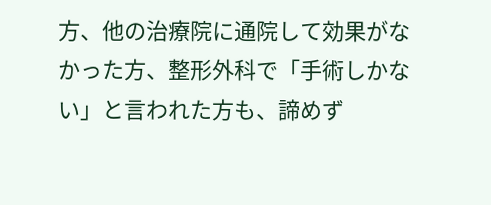方、他の治療院に通院して効果がなかった方、整形外科で「手術しかない」と言われた方も、諦めず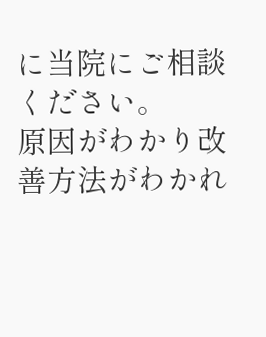に当院にご相談ください。
原因がわかり改善方法がわかれ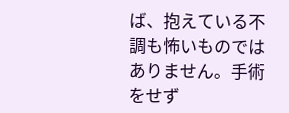ば、抱えている不調も怖いものではありません。手術をせず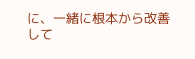に、一緒に根本から改善して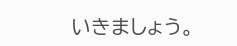いきましょう。